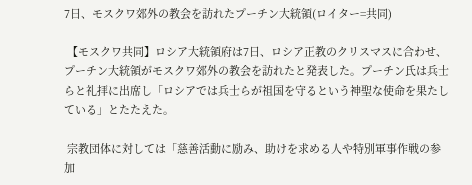7日、モスクワ郊外の教会を訪れたプーチン大統領(ロイター=共同)

 【モスクワ共同】ロシア大統領府は7日、ロシア正教のクリスマスに合わせ、プーチン大統領がモスクワ郊外の教会を訪れたと発表した。プーチン氏は兵士らと礼拝に出席し「ロシアでは兵士らが祖国を守るという神聖な使命を果たしている」とたたえた。

 宗教団体に対しては「慈善活動に励み、助けを求める人や特別軍事作戦の参加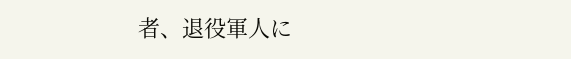者、退役軍人に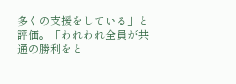多くの支援をしている」と評価。「われわれ全員が共通の勝利をと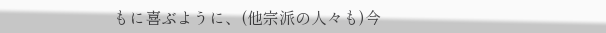もに喜ぶように、(他宗派の人々も)今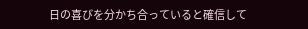日の喜びを分かち合っていると確信して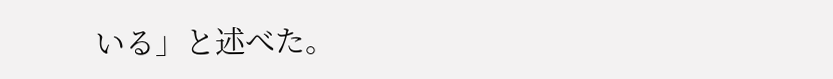いる」と述べた。